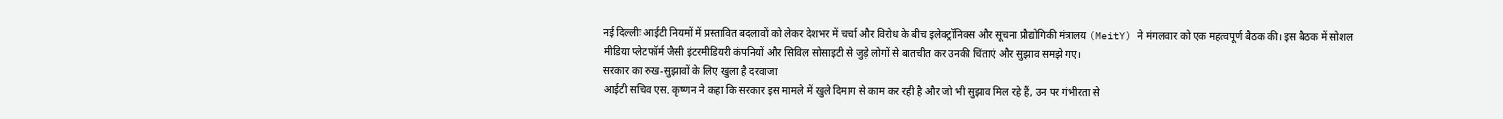नई दिल्लीः आईटी नियमों में प्रस्तावित बदलावों को लेकर देशभर में चर्चा और विरोध के बीच इलेक्ट्रॉनिक्स और सूचना प्रौद्योगिकी मंत्रालय (MeitY) ने मंगलवार को एक महत्वपूर्ण बैठक की। इस बैठक में सोशल मीडिया प्लेटफॉर्म जैसी इंटरमीडियरी कंपनियों और सिविल सोसाइटी से जुड़े लोगों से बातचीत कर उनकी चिंताएं और सुझाव समझे गए।
सरकार का रुख-सुझावों के लिए खुला है दरवाजा
आईटी सचिव एस. कृष्णन ने कहा कि सरकार इस मामले में खुले दिमाग से काम कर रही है और जो भी सुझाव मिल रहे हैं, उन पर गंभीरता से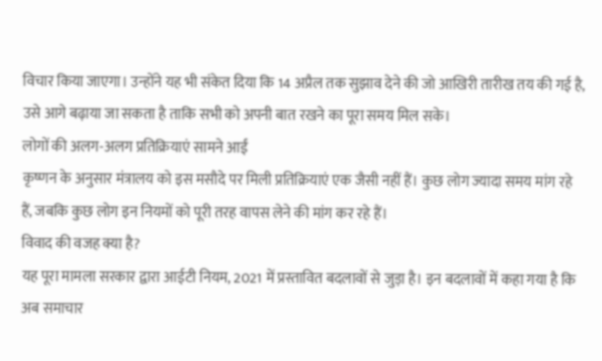विचार किया जाएगा। उन्होंने यह भी संकेत दिया कि 14 अप्रैल तक सुझाव देने की जो आखिरी तारीख तय की गई है, उसे आगे बढ़ाया जा सकता है ताकि सभी को अपनी बात रखने का पूरा समय मिल सके।
लोगों की अलग-अलग प्रतिक्रियाएं सामने आईं
कृष्णन के अनुसार मंत्रालय को इस मसौदे पर मिली प्रतिक्रियाएं एक जैसी नहीं हैं। कुछ लोग ज्यादा समय मांग रहे हैं, जबकि कुछ लोग इन नियमों को पूरी तरह वापस लेने की मांग कर रहे हैं।
विवाद की वजह क्या है?
यह पूरा मामला सरकार द्वारा आईटी नियम, 2021 में प्रस्तावित बदलावों से जुड़ा है। इन बदलावों में कहा गया है कि अब समाचार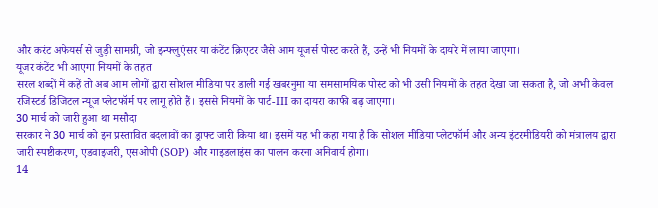और करंट अफेयर्स से जुड़ी सामग्री, जो इन्फ्लुएंसर या कंटेंट क्रिएटर जैसे आम यूजर्स पोस्ट करते हैं, उन्हें भी नियमों के दायरे में लाया जाएगा।
यूजर कंटेंट भी आएगा नियमों के तहत
सरल शब्दों में कहें तो अब आम लोगों द्वारा सोशल मीडिया पर डाली गई खबरनुमा या समसामयिक पोस्ट को भी उसी नियमों के तहत देखा जा सकता है, जो अभी केवल रजिस्टर्ड डिजिटल न्यूज प्लेटफॉर्म पर लागू होते हैं। इससे नियमों के पार्ट-III का दायरा काफी बढ़ जाएगा।
30 मार्च को जारी हुआ था मसौदा
सरकार ने 30 मार्च को इन प्रस्तावित बदलावों का ड्राफ्ट जारी किया था। इसमें यह भी कहा गया है कि सोशल मीडिया प्लेटफॉर्म और अन्य इंटरमीडियरी को मंत्रालय द्वारा जारी स्पष्टीकरण, एडवाइजरी, एसओपी (SOP) और गाइडलाइंस का पालन करना अनिवार्य होगा।
14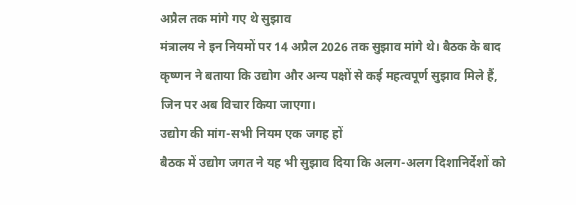अप्रैल तक मांगे गए थे सुझाव
मंत्रालय ने इन नियमों पर 14 अप्रैल 2026 तक सुझाव मांगे थे। बैठक के बाद कृष्णन ने बताया कि उद्योग और अन्य पक्षों से कई महत्वपूर्ण सुझाव मिले हैं, जिन पर अब विचार किया जाएगा।
उद्योग की मांग-सभी नियम एक जगह हों
बैठक में उद्योग जगत ने यह भी सुझाव दिया कि अलग-अलग दिशानिर्देशों को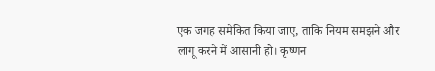एक जगह समेकित किया जाए, ताकि नियम समझने और लागू करने में आसानी हो। कृष्णन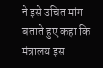ने इसे उचित मांग बताते हुए कहा कि मंत्रालय इस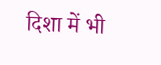दिशा में भी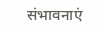संभावनाएं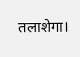तलाशेगा।